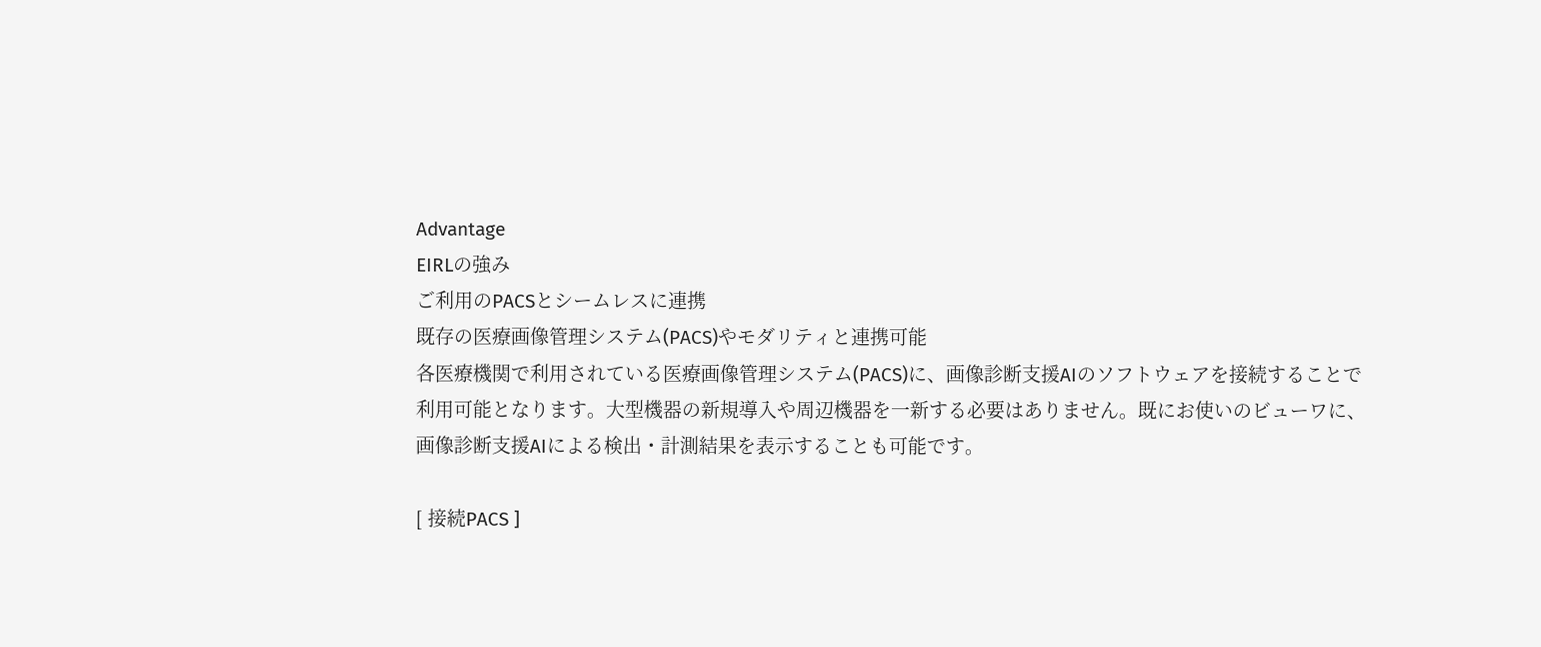Advantage
EIRLの強み
ご利用のPACSとシームレスに連携
既存の医療画像管理システム(PACS)やモダリティと連携可能
各医療機関で利用されている医療画像管理システム(PACS)に、画像診断支援AIのソフトウェアを接続することで利用可能となります。大型機器の新規導入や周辺機器を一新する必要はありません。既にお使いのビューワに、画像診断支援AIによる検出・計測結果を表示することも可能です。

[ 接続PACS ]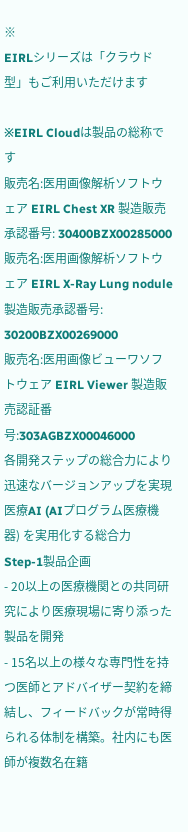※
EIRLシリーズは「クラウド型」もご利用いただけます

※EIRL Cloudは製品の総称です
販売名:医用画像解析ソフトウェア EIRL Chest XR 製造販売承認番号: 30400BZX00285000
販売名:医用画像解析ソフトウェア EIRL X-Ray Lung nodule 製造販売承認番号: 30200BZX00269000
販売名:医用画像ビューワソフトウェア EIRL Viewer 製造販売認証番号:303AGBZX00046000
各開発ステップの総合力により迅速なバージョンアップを実現
医療AI (AIプログラム医療機器) を実用化する総合力
Step-1製品企画
- 20以上の医療機関との共同研究により医療現場に寄り添った製品を開発
- 15名以上の様々な専門性を持つ医師とアドバイザー契約を締結し、フィードバックが常時得られる体制を構築。社内にも医師が複数名在籍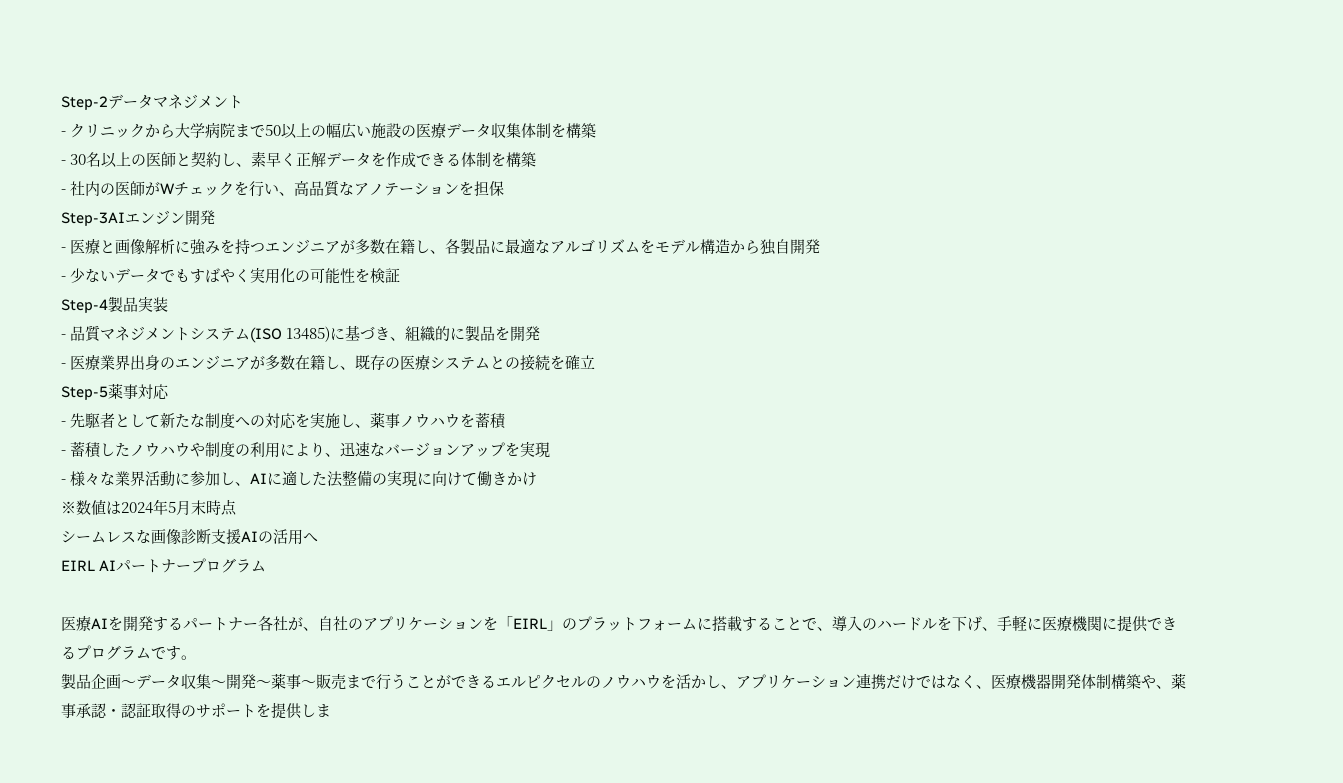Step-2データマネジメント
- クリニックから大学病院まで50以上の幅広い施設の医療データ収集体制を構築
- 30名以上の医師と契約し、素早く正解データを作成できる体制を構築
- 社内の医師がWチェックを行い、高品質なアノテーションを担保
Step-3AIエンジン開発
- 医療と画像解析に強みを持つエンジニアが多数在籍し、各製品に最適なアルゴリズムをモデル構造から独自開発
- 少ないデータでもすばやく実用化の可能性を検証
Step-4製品実装
- 品質マネジメントシステム(ISO 13485)に基づき、組織的に製品を開発
- 医療業界出身のエンジニアが多数在籍し、既存の医療システムとの接続を確立
Step-5薬事対応
- 先駆者として新たな制度への対応を実施し、薬事ノウハウを蓄積
- 蓄積したノウハウや制度の利用により、迅速なバージョンアップを実現
- 様々な業界活動に参加し、AIに適した法整備の実現に向けて働きかけ
※数値は2024年5月末時点
シームレスな画像診断支援AIの活用へ
EIRL AIパートナープログラム

医療AIを開発するパートナー各社が、自社のアプリケーションを「EIRL」のプラットフォームに搭載することで、導入のハードルを下げ、手軽に医療機関に提供できるプログラムです。
製品企画〜データ収集〜開発〜薬事〜販売まで行うことができるエルピクセルのノウハウを活かし、アプリケーション連携だけではなく、医療機器開発体制構築や、薬事承認・認証取得のサポートを提供しま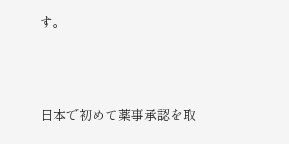す。




日本で初めて薬事承認を取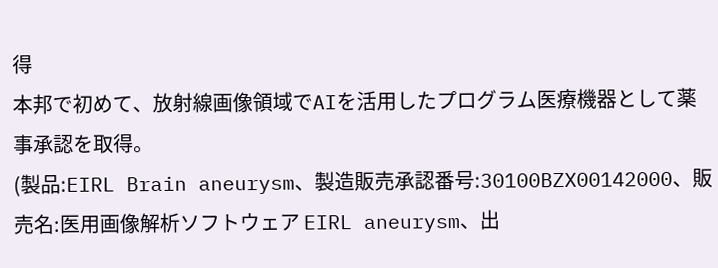得
本邦で初めて、放射線画像領域でAIを活用したプログラム医療機器として薬事承認を取得。
(製品:EIRL Brain aneurysm、製造販売承認番号:30100BZX00142000、販売名:医用画像解析ソフトウェア EIRL aneurysm、出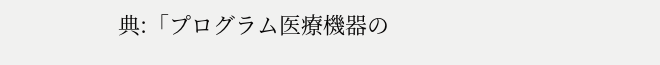典:「プログラム医療機器の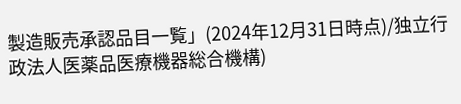製造販売承認品目一覧」(2024年12月31日時点)/独立行政法人医薬品医療機器総合機構)